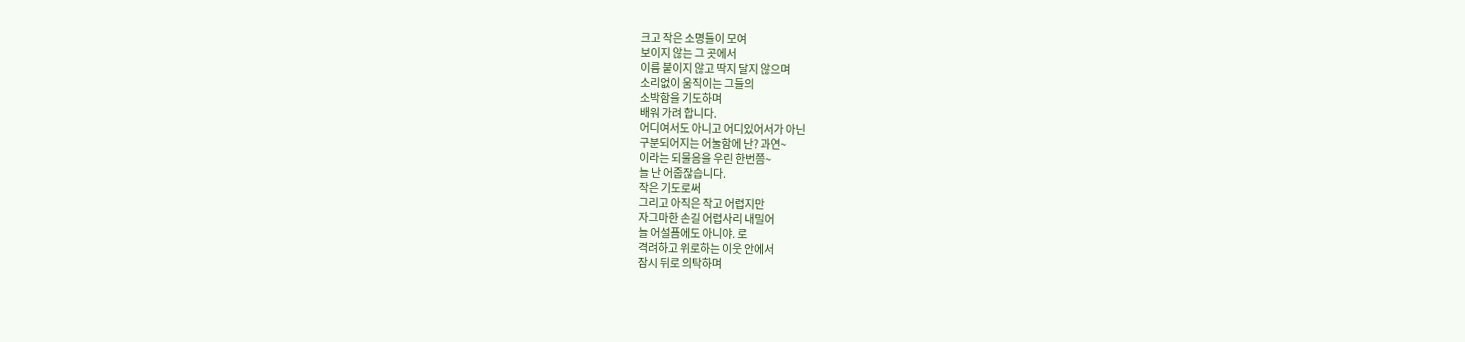크고 작은 소명들이 모여
보이지 않는 그 곳에서
이름 붙이지 않고 딱지 달지 않으며
소리없이 움직이는 그들의
소박함을 기도하며
배워 가려 합니다.
어디여서도 아니고 어디있어서가 아닌
구분되어지는 어눌함에 난? 과연~
이라는 되물음을 우린 한번쯤~
늘 난 어줍잖습니다.
작은 기도로써
그리고 아직은 작고 어렵지만
자그마한 손길 어렵사리 내밀어
늘 어설픔에도 아니야. 로
격려하고 위로하는 이웃 안에서
잠시 뒤로 의탁하며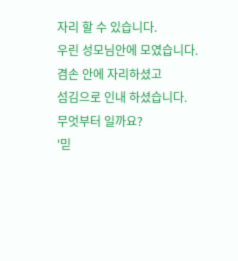자리 할 수 있습니다.
우린 성모님안에 모였습니다.
겸손 안에 자리하셨고
섬김으로 인내 하셨습니다.
무엇부터 일까요?
'믿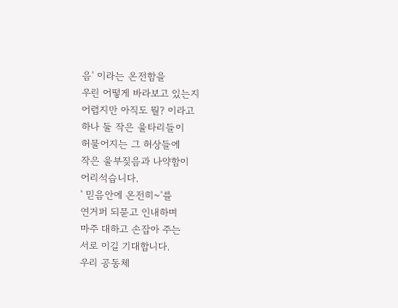음' 이라는 온전함을
우린 어떻게 바라보고 있는지
어렵지만 아직도 뭘? 이라고
하나 둘 작은 울타리들이
허물어지는 그 허상들에
작은 울부짖음과 나약함이
어리석습니다.
' 믿음안에 온전히~'를
연거퍼 되묻고 인내하며
마주 대하고 손잡아 주는
서로 이길 기대합니다.
우리 공동체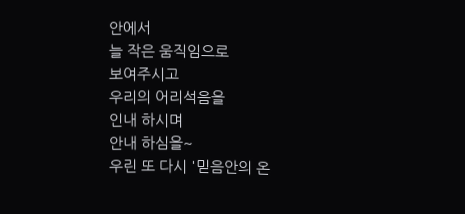안에서
늘 작은 움직임으로
보여주시고
우리의 어리석음을
인내 하시며
안내 하심을~
우린 또 다시 '믿음안의 온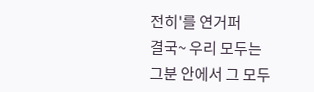전히'를 연거퍼
결국~ 우리 모두는
그분 안에서 그 모두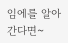임에를 알아 간다면~